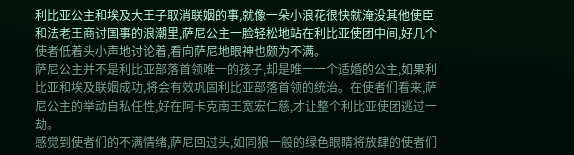利比亚公主和埃及大王子取消联姻的事,就像一朵小浪花很快就淹没其他使臣和法老王商讨国事的浪潮里,萨尼公主一脸轻松地站在利比亚使团中间,好几个使者低着头小声地讨论着,看向萨尼地眼神也颇为不满。
萨尼公主并不是利比亚部落首领唯一的孩子,却是唯一一个适婚的公主,如果利比亚和埃及联姻成功,将会有效巩固利比亚部落首领的统治。在使者们看来,萨尼公主的举动自私任性,好在阿卡克南王宽宏仁慈,才让整个利比亚使团逃过一劫。
感觉到使者们的不满情绪,萨尼回过头,如同狼一般的绿色眼睛将放肆的使者们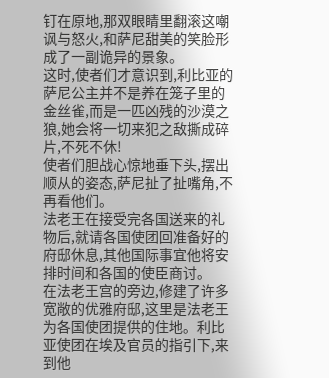钉在原地,那双眼睛里翻滚这嘲讽与怒火,和萨尼甜美的笑脸形成了一副诡异的景象。
这时,使者们才意识到,利比亚的萨尼公主并不是养在笼子里的金丝雀,而是一匹凶残的沙漠之狼,她会将一切来犯之敌撕成碎片,不死不休!
使者们胆战心惊地垂下头,摆出顺从的姿态,萨尼扯了扯嘴角,不再看他们。
法老王在接受完各国送来的礼物后,就请各国使团回准备好的府邸休息,其他国际事宜他将安排时间和各国的使臣商讨。
在法老王宫的旁边,修建了许多宽敞的优雅府邸,这里是法老王为各国使团提供的住地。利比亚使团在埃及官员的指引下,来到他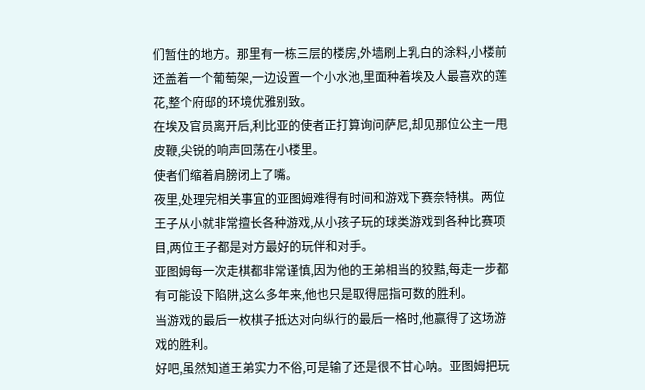们暂住的地方。那里有一栋三层的楼房,外墙刷上乳白的涂料,小楼前还盖着一个葡萄架,一边设置一个小水池,里面种着埃及人最喜欢的莲花,整个府邸的环境优雅别致。
在埃及官员离开后,利比亚的使者正打算询问萨尼,却见那位公主一甩皮鞭,尖锐的响声回荡在小楼里。
使者们缩着肩膀闭上了嘴。
夜里,处理完相关事宜的亚图姆难得有时间和游戏下赛奈特棋。两位王子从小就非常擅长各种游戏,从小孩子玩的球类游戏到各种比赛项目,两位王子都是对方最好的玩伴和对手。
亚图姆每一次走棋都非常谨慎,因为他的王弟相当的狡黠,每走一步都有可能设下陷阱,这么多年来,他也只是取得屈指可数的胜利。
当游戏的最后一枚棋子抵达对向纵行的最后一格时,他赢得了这场游戏的胜利。
好吧,虽然知道王弟实力不俗,可是输了还是很不甘心呐。亚图姆把玩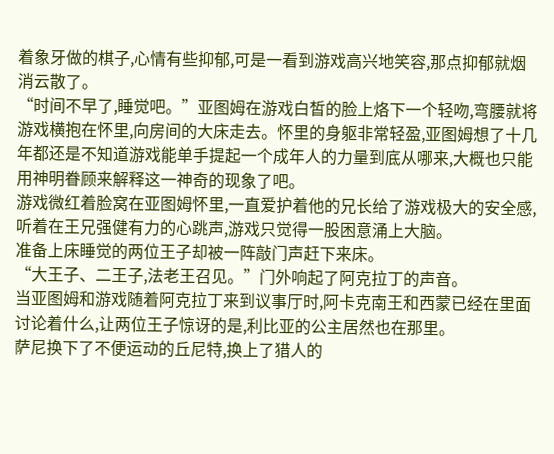着象牙做的棋子,心情有些抑郁,可是一看到游戏高兴地笑容,那点抑郁就烟消云散了。
“时间不早了,睡觉吧。”亚图姆在游戏白皙的脸上烙下一个轻吻,弯腰就将游戏横抱在怀里,向房间的大床走去。怀里的身躯非常轻盈,亚图姆想了十几年都还是不知道游戏能单手提起一个成年人的力量到底从哪来,大概也只能用神明眷顾来解释这一神奇的现象了吧。
游戏微红着脸窝在亚图姆怀里,一直爱护着他的兄长给了游戏极大的安全感,听着在王兄强健有力的心跳声,游戏只觉得一股困意涌上大脑。
准备上床睡觉的两位王子却被一阵敲门声赶下来床。
“大王子、二王子,法老王召见。”门外响起了阿克拉丁的声音。
当亚图姆和游戏随着阿克拉丁来到议事厅时,阿卡克南王和西蒙已经在里面讨论着什么,让两位王子惊讶的是,利比亚的公主居然也在那里。
萨尼换下了不便运动的丘尼特,换上了猎人的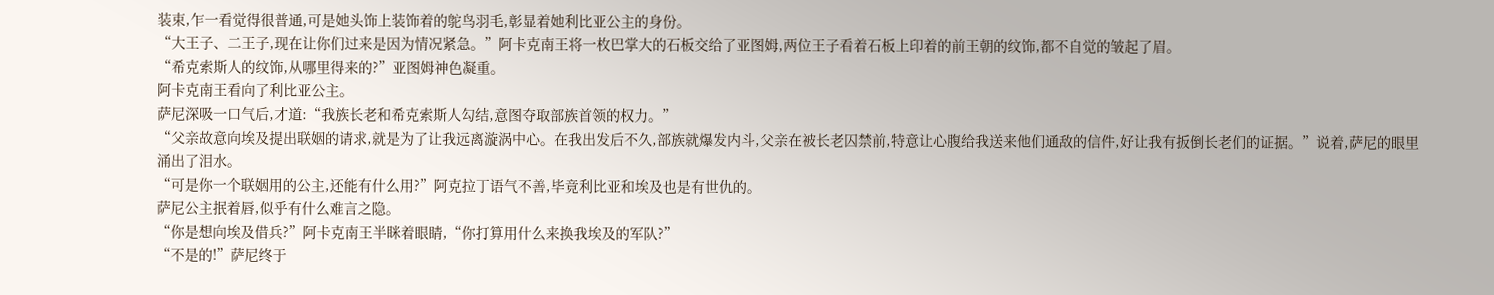装束,乍一看觉得很普通,可是她头饰上装饰着的鸵鸟羽毛,彰显着她利比亚公主的身份。
“大王子、二王子,现在让你们过来是因为情况紧急。”阿卡克南王将一枚巴掌大的石板交给了亚图姆,两位王子看着石板上印着的前王朝的纹饰,都不自觉的皱起了眉。
“希克索斯人的纹饰,从哪里得来的?”亚图姆神色凝重。
阿卡克南王看向了利比亚公主。
萨尼深吸一口气后,才道:“我族长老和希克索斯人勾结,意图夺取部族首领的权力。”
“父亲故意向埃及提出联姻的请求,就是为了让我远离漩涡中心。在我出发后不久,部族就爆发内斗,父亲在被长老囚禁前,特意让心腹给我送来他们通敌的信件,好让我有扳倒长老们的证据。”说着,萨尼的眼里涌出了泪水。
“可是你一个联姻用的公主,还能有什么用?”阿克拉丁语气不善,毕竟利比亚和埃及也是有世仇的。
萨尼公主抿着唇,似乎有什么难言之隐。
“你是想向埃及借兵?”阿卡克南王半眯着眼睛,“你打算用什么来换我埃及的军队?”
“不是的!”萨尼终于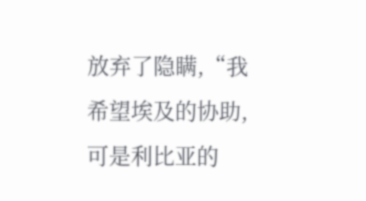放弃了隐瞒,“我希望埃及的协助,可是利比亚的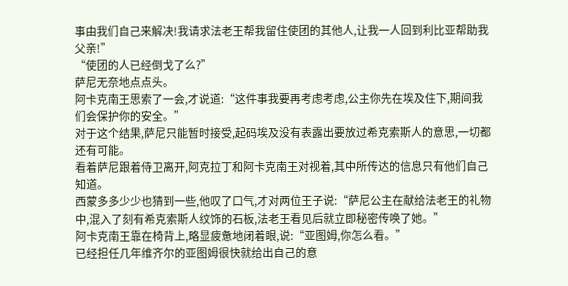事由我们自己来解决!我请求法老王帮我留住使团的其他人,让我一人回到利比亚帮助我父亲!”
“使团的人已经倒戈了么?”
萨尼无奈地点点头。
阿卡克南王思索了一会,才说道:“这件事我要再考虑考虑,公主你先在埃及住下,期间我们会保护你的安全。”
对于这个结果,萨尼只能暂时接受,起码埃及没有表露出要放过希克索斯人的意思,一切都还有可能。
看着萨尼跟着侍卫离开,阿克拉丁和阿卡克南王对视着,其中所传达的信息只有他们自己知道。
西蒙多多少少也猜到一些,他叹了口气,才对两位王子说:“萨尼公主在献给法老王的礼物中,混入了刻有希克索斯人纹饰的石板,法老王看见后就立即秘密传唤了她。”
阿卡克南王靠在椅背上,略显疲惫地闭着眼,说:“亚图姆,你怎么看。”
已经担任几年维齐尔的亚图姆很快就给出自己的意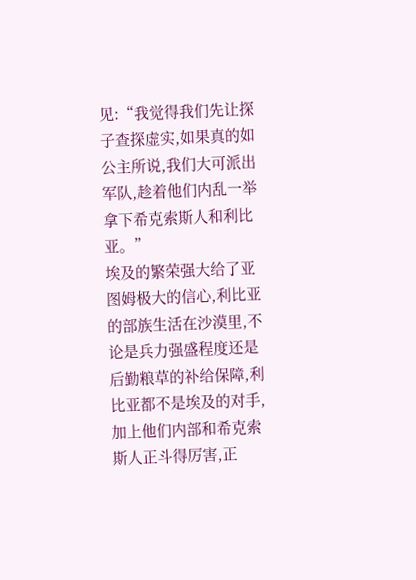见:“我觉得我们先让探子查探虚实,如果真的如公主所说,我们大可派出军队,趁着他们内乱一举拿下希克索斯人和利比亚。”
埃及的繁荣强大给了亚图姆极大的信心,利比亚的部族生活在沙漠里,不论是兵力强盛程度还是后勤粮草的补给保障,利比亚都不是埃及的对手,加上他们内部和希克索斯人正斗得厉害,正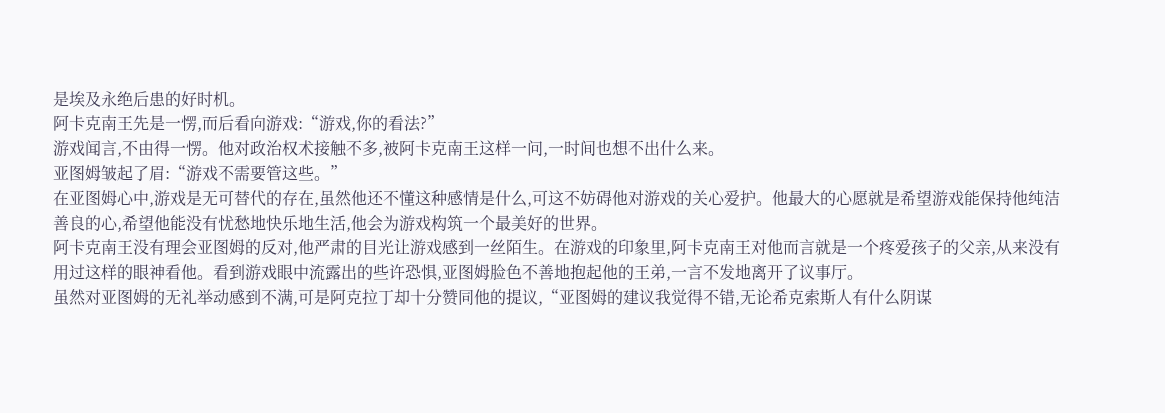是埃及永绝后患的好时机。
阿卡克南王先是一愣,而后看向游戏:“游戏,你的看法?”
游戏闻言,不由得一愣。他对政治权术接触不多,被阿卡克南王这样一问,一时间也想不出什么来。
亚图姆皱起了眉:“游戏不需要管这些。”
在亚图姆心中,游戏是无可替代的存在,虽然他还不懂这种感情是什么,可这不妨碍他对游戏的关心爱护。他最大的心愿就是希望游戏能保持他纯洁善良的心,希望他能没有忧愁地快乐地生活,他会为游戏构筑一个最美好的世界。
阿卡克南王没有理会亚图姆的反对,他严肃的目光让游戏感到一丝陌生。在游戏的印象里,阿卡克南王对他而言就是一个疼爱孩子的父亲,从来没有用过这样的眼神看他。看到游戏眼中流露出的些许恐惧,亚图姆脸色不善地抱起他的王弟,一言不发地离开了议事厅。
虽然对亚图姆的无礼举动感到不满,可是阿克拉丁却十分赞同他的提议,“亚图姆的建议我觉得不错,无论希克索斯人有什么阴谋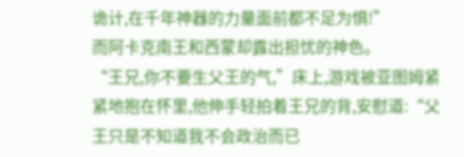诡计,在千年神器的力量面前都不足为惧!”
而阿卡克南王和西蒙却露出担忧的神色。
“王兄,你不要生父王的气,”床上,游戏被亚图姆紧紧地抱在怀里,他伸手轻拍着王兄的背,安慰道:“父王只是不知道我不会政治而已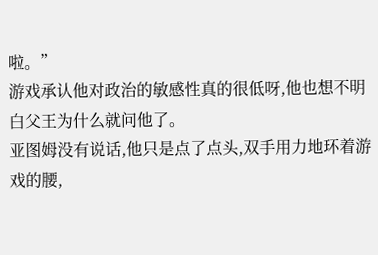啦。”
游戏承认他对政治的敏感性真的很低呀,他也想不明白父王为什么就问他了。
亚图姆没有说话,他只是点了点头,双手用力地环着游戏的腰,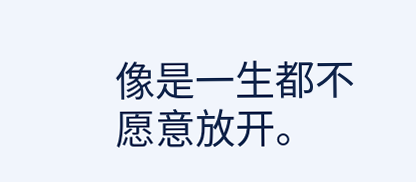像是一生都不愿意放开。